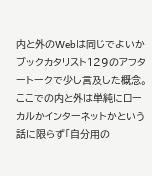内と外のWebは同じでよいか
ブックカタリスト129のアフタートークで少し言及した概念。
ここでの内と外は単純にローカルかインターネットかという話に限らず「自分用の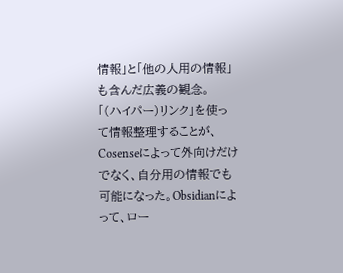情報」と「他の人用の情報」も含んだ広義の観念。
「(ハイパー)リンク」を使って情報整理することが、Cosenseによって外向けだけでなく、自分用の情報でも可能になった。Obsidianによって、ロー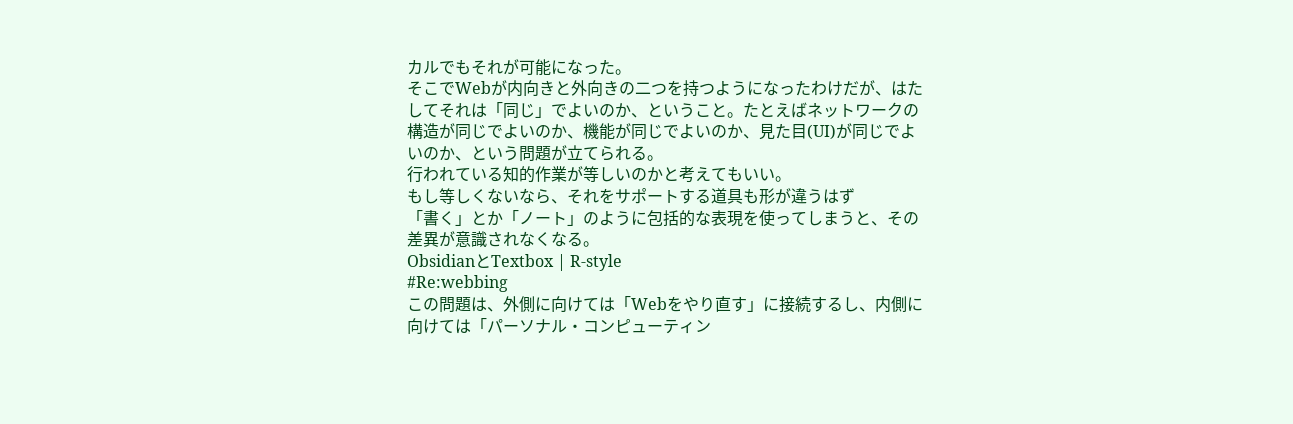カルでもそれが可能になった。
そこでWebが内向きと外向きの二つを持つようになったわけだが、はたしてそれは「同じ」でよいのか、ということ。たとえばネットワークの構造が同じでよいのか、機能が同じでよいのか、見た目(UI)が同じでよいのか、という問題が立てられる。
行われている知的作業が等しいのかと考えてもいい。
もし等しくないなら、それをサポートする道具も形が違うはず
「書く」とか「ノート」のように包括的な表現を使ってしまうと、その差異が意識されなくなる。
ObsidianとTextbox | R-style
#Re:webbing
この問題は、外側に向けては「Webをやり直す」に接続するし、内側に向けては「パーソナル・コンピューティン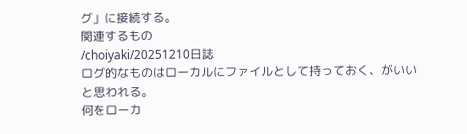グ」に接続する。
関連するもの
/choiyaki/20251210日誌
ログ的なものはローカルにファイルとして持っておく、がいいと思われる。
何をローカ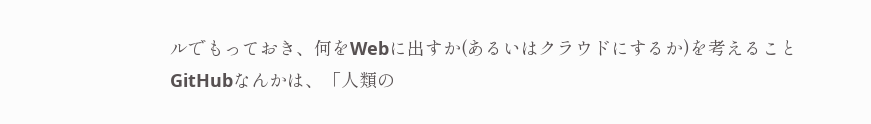ルでもっておき、何をWebに出すか(あるいはクラウドにするか)を考えること
GitHubなんかは、「人類の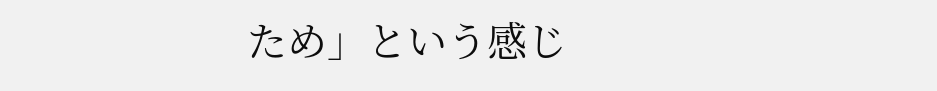ため」という感じ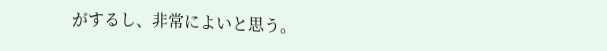がするし、非常によいと思う。